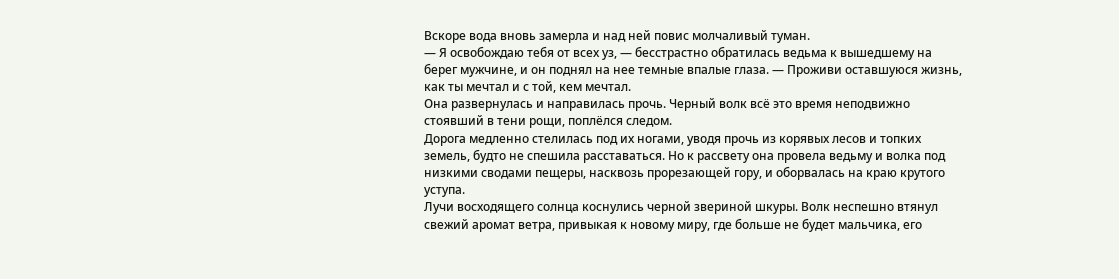Вскоре вода вновь замерла и над ней повис молчаливый туман.
— Я освобождаю тебя от всех уз, — бесстрастно обратилась ведьма к вышедшему на берег мужчине, и он поднял на нее темные впалые глаза. — Проживи оставшуюся жизнь, как ты мечтал и с той, кем мечтал.
Она развернулась и направилась прочь. Черный волк всё это время неподвижно стоявший в тени рощи, поплёлся следом.
Дорога медленно стелилась под их ногами, уводя прочь из корявых лесов и топких земель, будто не спешила расставаться. Но к рассвету она провела ведьму и волка под низкими сводами пещеры, насквозь прорезающей гору, и оборвалась на краю крутого уступа.
Лучи восходящего солнца коснулись черной звериной шкуры. Волк неспешно втянул свежий аромат ветра, привыкая к новому миру, где больше не будет мальчика, его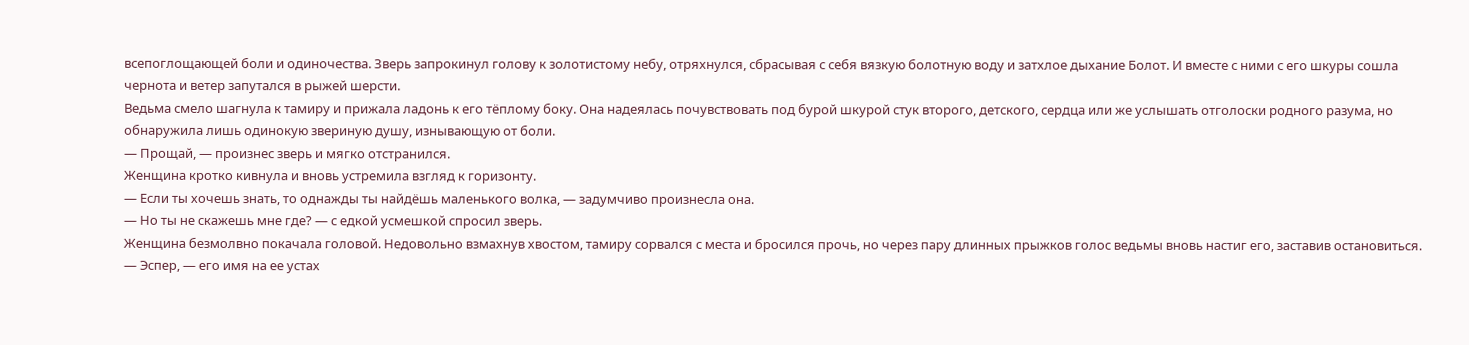всепоглощающей боли и одиночества. Зверь запрокинул голову к золотистому небу, отряхнулся, сбрасывая с себя вязкую болотную воду и затхлое дыхание Болот. И вместе с ними с его шкуры сошла чернота и ветер запутался в рыжей шерсти.
Ведьма смело шагнула к тамиру и прижала ладонь к его тёплому боку. Она надеялась почувствовать под бурой шкурой стук второго, детского, сердца или же услышать отголоски родного разума, но обнаружила лишь одинокую звериную душу, изнывающую от боли.
— Прощай, — произнес зверь и мягко отстранился.
Женщина кротко кивнула и вновь устремила взгляд к горизонту.
— Если ты хочешь знать, то однажды ты найдёшь маленького волка, — задумчиво произнесла она.
— Но ты не скажешь мне где? — с едкой усмешкой спросил зверь.
Женщина безмолвно покачала головой. Недовольно взмахнув хвостом, тамиру сорвался с места и бросился прочь, но через пару длинных прыжков голос ведьмы вновь настиг его, заставив остановиться.
— Эспер, — его имя на ее устах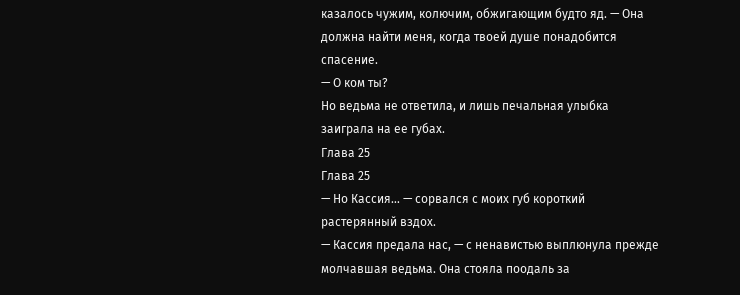казалось чужим, колючим, обжигающим будто яд. — Она должна найти меня, когда твоей душе понадобится спасение.
— О ком ты?
Но ведьма не ответила, и лишь печальная улыбка заиграла на ее губах.
Глава 25
Глава 25
— Но Кассия… — сорвался с моих губ короткий растерянный вздох.
— Кассия предала нас, — с ненавистью выплюнула прежде молчавшая ведьма. Она стояла поодаль за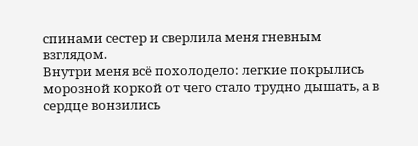спинами сестер и сверлила меня гневным взглядом.
Внутри меня всё похолодело: легкие покрылись морозной коркой от чего стало трудно дышать, а в сердце вонзились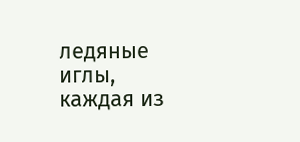ледяные иглы, каждая из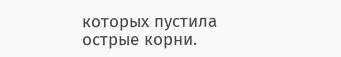которых пустила острые корни.